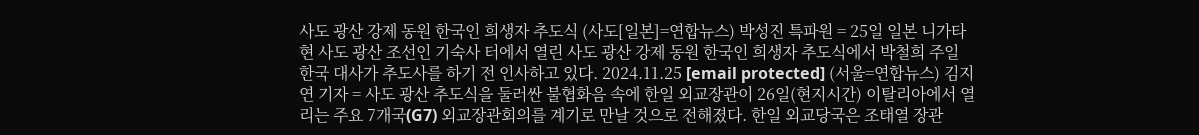사도 광산 강제 동원 한국인 희생자 추도식 (사도[일본]=연합뉴스) 박성진 특파원 = 25일 일본 니가타현 사도 광산 조선인 기숙사 터에서 열린 사도 광산 강제 동원 한국인 희생자 추도식에서 박철희 주일 한국 대사가 추도사를 하기 전 인사하고 있다. 2024.11.25 [email protected] (서울=연합뉴스) 김지연 기자 = 사도 광산 추도식을 둘러싼 불협화음 속에 한일 외교장관이 26일(현지시간) 이탈리아에서 열리는 주요 7개국(G7) 외교장관회의를 계기로 만날 것으로 전해졌다. 한일 외교당국은 조태열 장관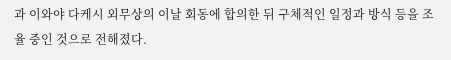과 이와야 다케시 외무상의 이날 회동에 합의한 뒤 구체적인 일정과 방식 등을 조율 중인 것으로 전해졌다.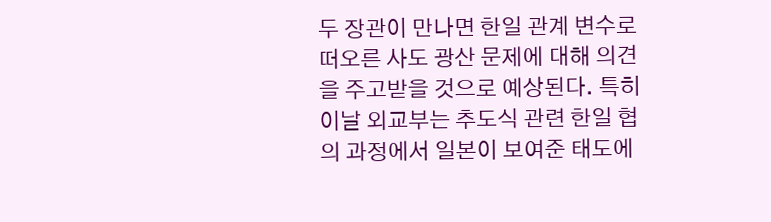두 장관이 만나면 한일 관계 변수로 떠오른 사도 광산 문제에 대해 의견을 주고받을 것으로 예상된다. 특히 이날 외교부는 추도식 관련 한일 협의 과정에서 일본이 보여준 태도에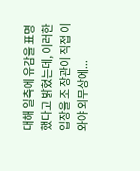대해 일측에 유감을 표명했다고 밝혔는데, 이러한 입장을 조 장관이 직접 이와야 외무상에...